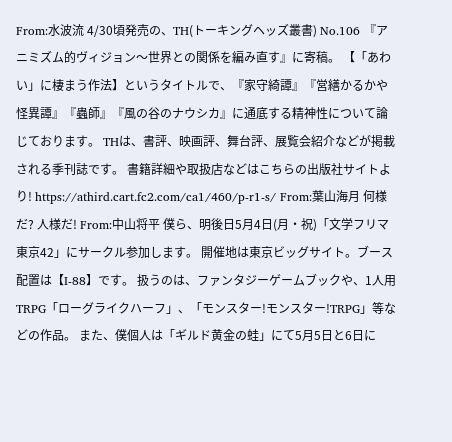From:水波流 4/30頃発売の、TH(トーキングヘッズ叢書) No.106 『アニミズム的ヴィジョン〜世界との関係を編み直す』に寄稿。 【「あわい」に棲まう作法】というタイトルで、『家守綺譚』『営繕かるかや怪異譚』『蟲師』『風の谷のナウシカ』に通底する精神性について論じております。 THは、書評、映画評、舞台評、展覧会紹介などが掲載される季刊誌です。 書籍詳細や取扱店などはこちらの出版社サイトより! https://athird.cart.fc2.com/ca1/460/p-r1-s/ From:葉山海月 何様だ? 人様だ! From:中山将平 僕ら、明後日5月4日(月・祝)「文学フリマ東京42」にサークル参加します。 開催地は東京ビッグサイト。ブース配置は【I-88】です。 扱うのは、ファンタジーゲームブックや、1人用TRPG「ローグライクハーフ」、「モンスター!モンスター!TRPG」等などの作品。 また、僕個人は「ギルド黄金の蛙」にて5月5日と6日に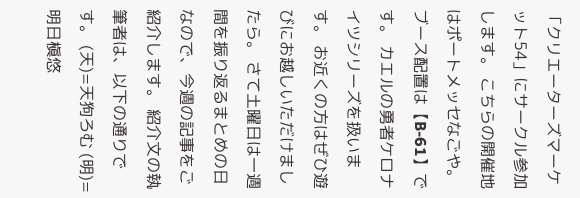「クリエーターズマーケット54」にサークル参加します。 こちらの開催地はポートメッセなごや。ブース配置は【B-61】です。 カエルの勇者ケロナイツシリーズを扱います。 お近くの方はぜひ遊びにお越しいただけましたら。 さて土曜日は一週間を振り返るまとめの日なので、今週の記事をご紹介します。 紹介文の執筆者は、以下の通りです。 (天)=天狗ろむ (明)=明日槇悠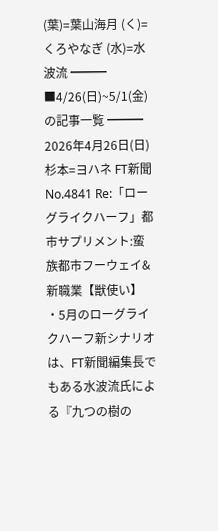(葉)=葉山海月 (く)=くろやなぎ (水)=水波流 ━━━ ■4/26(日)~5/1(金)の記事一覧 ━━━ 2026年4月26日(日)杉本=ヨハネ FT新聞 No.4841 Re:「ローグライクハーフ」都市サプリメント:蛮族都市フーウェイ&新職業【獣使い】 ・5月のローグライクハーフ新シナリオは、FT新聞編集長でもある水波流氏による『九つの樹の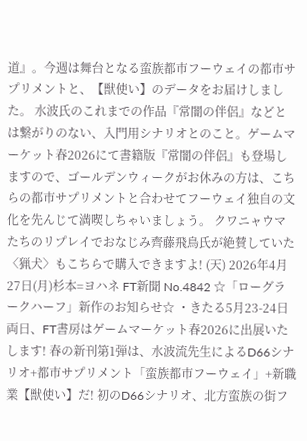道』。今週は舞台となる蛮族都市フーウェイの都市サプリメントと、【獣使い】のデータをお届けしました。 水波氏のこれまでの作品『常闇の伴侶』などとは繋がりのない、入門用シナリオとのこと。ゲームマーケット春2026にて書籍版『常闇の伴侶』も登場しますので、ゴールデンウィークがお休みの方は、こちらの都市サプリメントと合わせてフーウェイ独自の文化を先んじて満喫しちゃいましょう。 クワニャウマたちのリプレイでおなじみ齊藤飛鳥氏が絶賛していた〈猟犬〉もこちらで購入できますよ! (天) 2026年4月27日(月)杉本=ヨハネ FT新聞 No.4842 ☆「ローグラークハーフ」新作のお知らせ☆ ・きたる5月23-24日両日、FT書房はゲームマーケット春2026に出展いたします! 春の新刊第1弾は、水波流先生によるD66シナリオ+都市サプリメント「蛮族都市フーウェイ」+新職業【獣使い】だ! 初のD66シナリオ、北方蛮族の街フ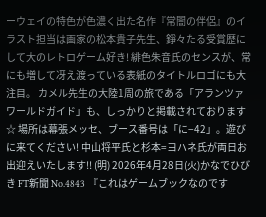ーウェイの特色が色濃く出た名作『常闇の伴侶』のイラスト担当は画家の松本貴子先生、錚々たる受賞歴にして大のレトロゲーム好き! 緋色朱音氏のセンスが、常にも増して冴え渡っている表紙のタイトルロゴにも大注目。 カメル先生の大陸1周の旅である「アランツァワールドガイド」も、しっかりと掲載されております☆ 場所は幕張メッセ、ブース番号は「に−42」。遊びに来てください! 中山将平氏と杉本=ヨハネ氏が両日お出迎えいたします!! (明) 2026年4月28日(火)かなでひびき FT新聞 No.4843 『これはゲームブックなのです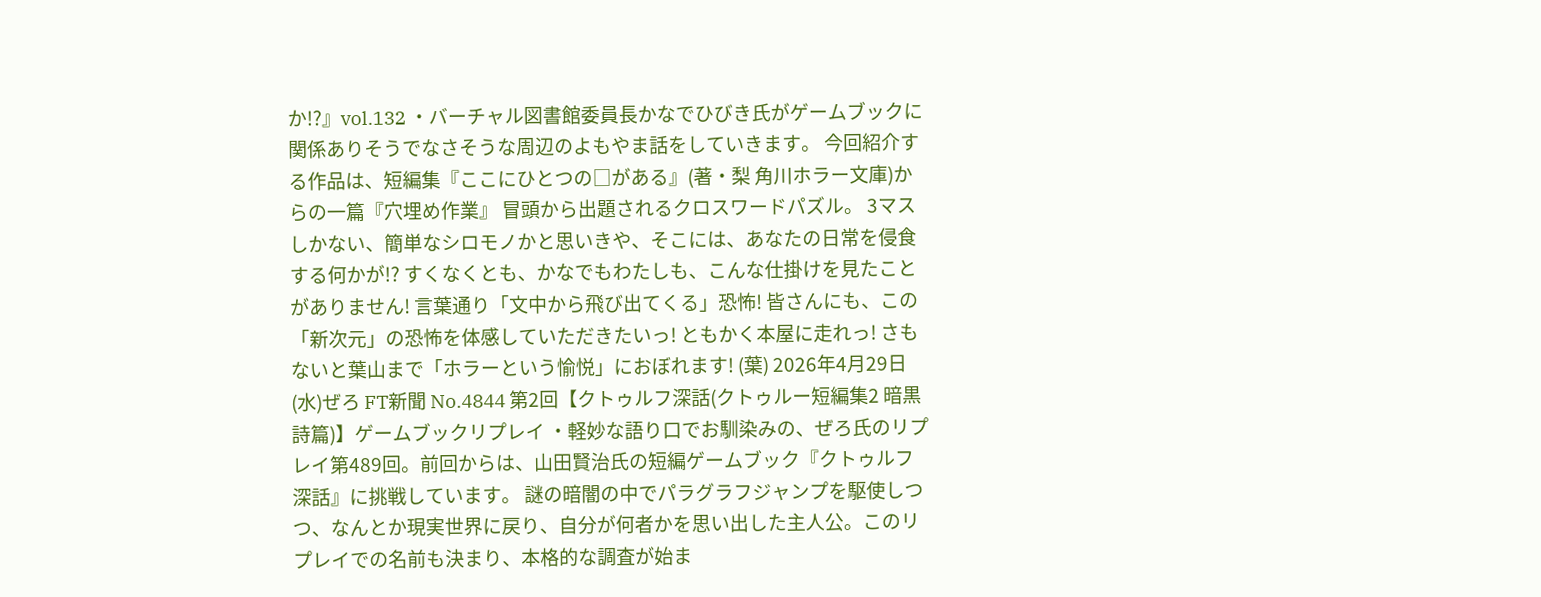か!?』vol.132 ・バーチャル図書館委員長かなでひびき氏がゲームブックに関係ありそうでなさそうな周辺のよもやま話をしていきます。 今回紹介する作品は、短編集『ここにひとつの□がある』(著・梨 角川ホラー文庫)からの一篇『穴埋め作業』 冒頭から出題されるクロスワードパズル。 3マスしかない、簡単なシロモノかと思いきや、そこには、あなたの日常を侵食する何かが!? すくなくとも、かなでもわたしも、こんな仕掛けを見たことがありません! 言葉通り「文中から飛び出てくる」恐怖! 皆さんにも、この「新次元」の恐怖を体感していただきたいっ! ともかく本屋に走れっ! さもないと葉山まで「ホラーという愉悦」におぼれます! (葉) 2026年4月29日(水)ぜろ FT新聞 No.4844 第2回【クトゥルフ深話(クトゥルー短編集2 暗黒詩篇)】ゲームブックリプレイ ・軽妙な語り口でお馴染みの、ぜろ氏のリプレイ第489回。前回からは、山田賢治氏の短編ゲームブック『クトゥルフ深話』に挑戦しています。 謎の暗闇の中でパラグラフジャンプを駆使しつつ、なんとか現実世界に戻り、自分が何者かを思い出した主人公。このリプレイでの名前も決まり、本格的な調査が始ま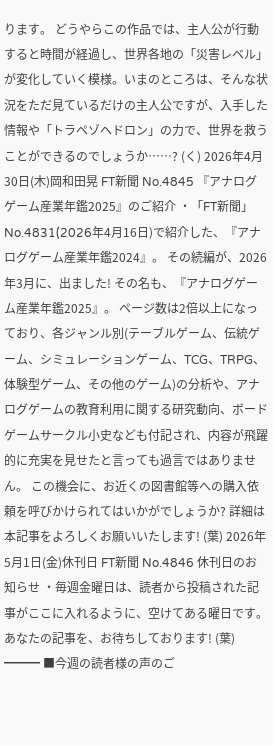ります。 どうやらこの作品では、主人公が行動すると時間が経過し、世界各地の「災害レベル」が変化していく模様。いまのところは、そんな状況をただ見ているだけの主人公ですが、入手した情報や「トラペゾヘドロン」の力で、世界を救うことができるのでしょうか……? (く) 2026年4月30日(木)岡和田晃 FT新聞 No.4845 『アナログゲーム産業年鑑2025』のご紹介 ・「FT新聞」No.4831(2026年4月16日)で紹介した、『アナログゲーム産業年鑑2024』。 その続編が、2026年3月に、出ました! その名も、『アナログゲーム産業年鑑2025』。 ページ数は2倍以上になっており、各ジャンル別(テーブルゲーム、伝統ゲーム、シミュレーションゲーム、TCG、TRPG、体験型ゲーム、その他のゲーム)の分析や、アナログゲームの教育利用に関する研究動向、ボードゲームサークル小史なども付記され、内容が飛躍的に充実を見せたと言っても過言ではありません。 この機会に、お近くの図書館等への購入依頼を呼びかけられてはいかがでしょうか? 詳細は本記事をよろしくお願いいたします! (葉) 2026年5月1日(金)休刊日 FT新聞 No.4846 休刊日のお知らせ ・毎週金曜日は、読者から投稿された記事がここに入れるように、空けてある曜日です。 あなたの記事を、お待ちしております! (葉) ━━━ ■今週の読者様の声のご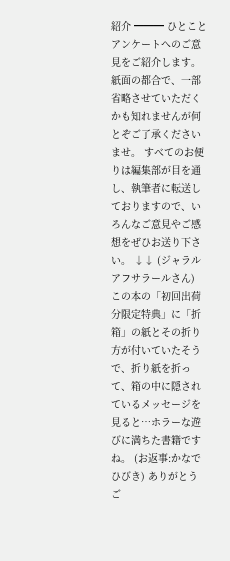紹介 ━━━ ひとことアンケートへのご意見をご紹介します。 紙面の都合で、一部省略させていただくかも知れませんが何とぞご了承くださいませ。 すべてのお便りは編集部が目を通し、執筆者に転送しておりますので、いろんなご意見やご感想をぜひお送り下さい。 ↓↓ (ジャラル アフサラールさん) この本の「初回出荷分限定特典」に「折箱」の紙とその折り方が付いていたそうで、折り紙を折って、箱の中に隠されているメッセージを見ると…ホラーな遊びに満ちた書籍ですね。 (お返事:かなでひびき) ありがとうご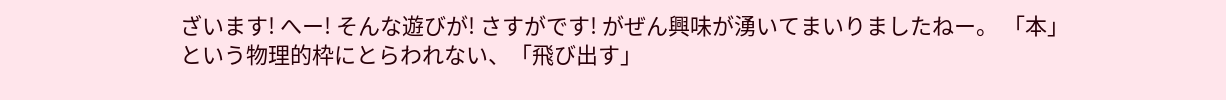ざいます! へー! そんな遊びが! さすがです! がぜん興味が湧いてまいりましたねー。 「本」という物理的枠にとらわれない、「飛び出す」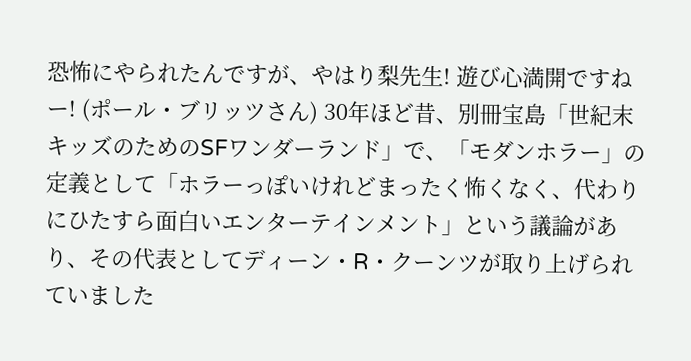恐怖にやられたんですが、やはり梨先生! 遊び心満開ですねー! (ポール・ブリッツさん) 30年ほど昔、別冊宝島「世紀末キッズのためのSFワンダーランド」で、「モダンホラー」の定義として「ホラーっぽいけれどまったく怖くなく、代わりにひたすら面白いエンターテインメント」という議論があり、その代表としてディーン・R・クーンツが取り上げられていました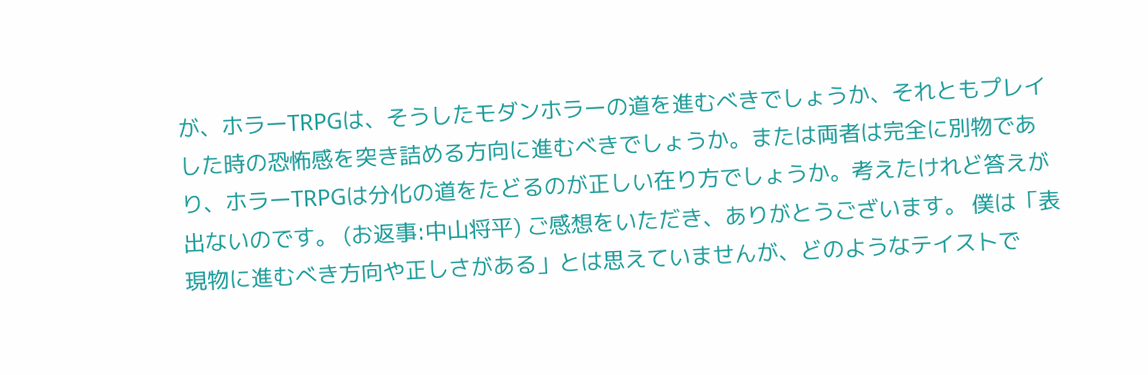が、ホラーTRPGは、そうしたモダンホラーの道を進むべきでしょうか、それともプレイした時の恐怖感を突き詰める方向に進むべきでしょうか。または両者は完全に別物であり、ホラーTRPGは分化の道をたどるのが正しい在り方でしょうか。考えたけれど答えが出ないのです。 (お返事:中山将平) ご感想をいただき、ありがとうございます。 僕は「表現物に進むべき方向や正しさがある」とは思えていませんが、どのようなテイストで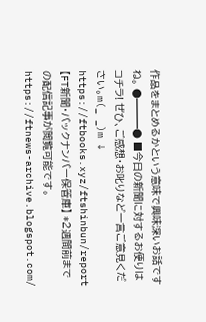作品をまとめるかという意味で興味深いお話ですね。 ●━━━● ■今日の新聞に対するお便りはコチラ! ぜひ、ご感想・お叱りなど一言ご意見ください。m(_ _)m ↓ https://ftbooks.xyz/ftshinbun/report 【FT新聞・バックナンバー保管庫】 *2週間前までの配信記事が閲覧可能です。 https://ftnews-archive.blogspot.com/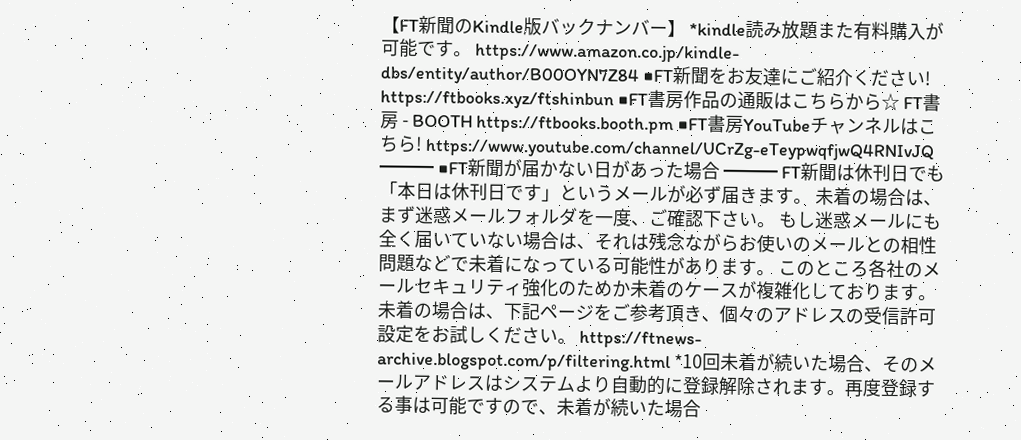【FT新聞のKindle版バックナンバー】 *kindle読み放題また有料購入が可能です。 https://www.amazon.co.jp/kindle-dbs/entity/author/B00OYN7Z84 ■FT新聞をお友達にご紹介ください! https://ftbooks.xyz/ftshinbun ■FT書房作品の通販はこちらから☆ FT書房 - BOOTH https://ftbooks.booth.pm ■FT書房YouTubeチャンネルはこちら! https://www.youtube.com/channel/UCrZg-eTeypwqfjwQ4RNIvJQ ━━━ ■FT新聞が届かない日があった場合 ━━━ FT新聞は休刊日でも「本日は休刊日です」というメールが必ず届きます。 未着の場合は、まず迷惑メールフォルダを一度、ご確認下さい。 もし迷惑メールにも全く届いていない場合は、それは残念ながらお使いのメールとの相性問題などで未着になっている可能性があります。 このところ各社のメールセキュリティ強化のためか未着のケースが複雑化しております。 未着の場合は、下記ページをご参考頂き、個々のアドレスの受信許可設定をお試しください。 https://ftnews-archive.blogspot.com/p/filtering.html *10回未着が続いた場合、そのメールアドレスはシステムより自動的に登録解除されます。再度登録する事は可能ですので、未着が続いた場合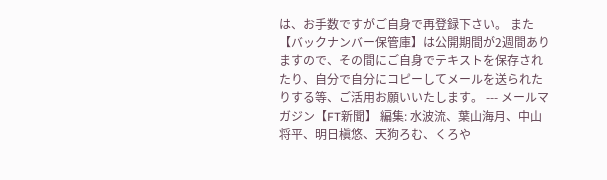は、お手数ですがご自身で再登録下さい。 また【バックナンバー保管庫】は公開期間が2週間ありますので、その間にご自身でテキストを保存されたり、自分で自分にコピーしてメールを送られたりする等、ご活用お願いいたします。 --- メールマガジン【FT新聞】 編集: 水波流、葉山海月、中山将平、明日槇悠、天狗ろむ、くろや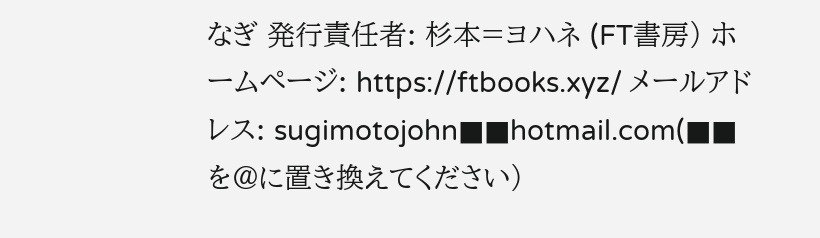なぎ 発行責任者: 杉本=ヨハネ (FT書房) ホームページ: https://ftbooks.xyz/ メールアドレス: sugimotojohn■■hotmail.com(■■を@に置き換えてください)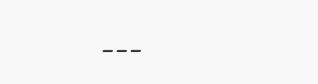---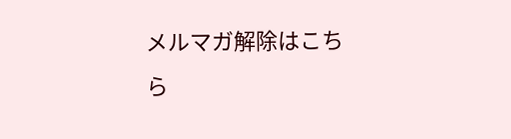メルマガ解除はこちら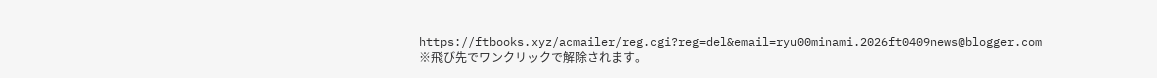https://ftbooks.xyz/acmailer/reg.cgi?reg=del&email=ryu00minami.2026ft0409news@blogger.com ※飛び先でワンクリックで解除されます。